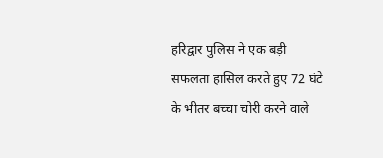हरिद्वार पुलिस ने एक बड़ी सफलता हासिल करते हुए 72 घंटे के भीतर बच्चा चोरी करने वाले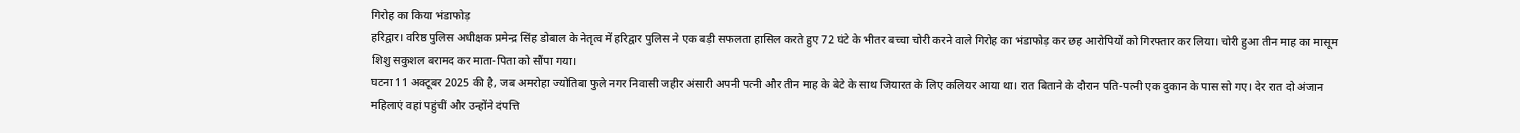गिरोह का किया भंडाफोड़
हरिद्वार। वरिष्ठ पुलिस अधीक्षक प्रमेन्द्र सिंह डोबाल के नेतृत्व में हरिद्वार पुलिस ने एक बड़ी सफलता हासिल करते हुए 72 घंटे के भीतर बच्चा चोरी करने वाले गिरोह का भंडाफोड़ कर छह आरोपियों को गिरफ्तार कर लिया। चोरी हुआ तीन माह का मासूम शिशु सकुशल बरामद कर माता-पिता को सौंपा गया।
घटना 11 अक्टूबर 2025 की है, जब अमरोहा ज्योतिबा फुले नगर निवासी जहीर अंसारी अपनी पत्नी और तीन माह के बेटे के साथ जियारत के लिए कलियर आया था। रात बिताने के दौरान पति-पत्नी एक दुकान के पास सो गए। देर रात दो अंजान महिलाएं वहां पहुंचीं और उन्होंने दंपत्ति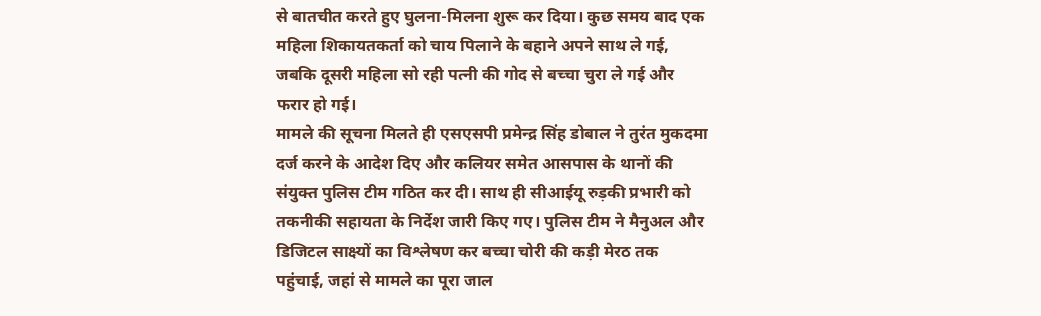से बातचीत करते हुए घुलना-मिलना शुरू कर दिया। कुछ समय बाद एक महिला शिकायतकर्ता को चाय पिलाने के बहाने अपने साथ ले गई, जबकि दूसरी महिला सो रही पत्नी की गोद से बच्चा चुरा ले गई और फरार हो गई।
मामले की सूचना मिलते ही एसएसपी प्रमेन्द्र सिंह डोबाल ने तुरंत मुकदमा दर्ज करने के आदेश दिए और कलियर समेत आसपास के थानों की संयुक्त पुलिस टीम गठित कर दी। साथ ही सीआईयू रुड़की प्रभारी को तकनीकी सहायता के निर्देश जारी किए गए। पुलिस टीम ने मैनुअल और डिजिटल साक्ष्यों का विश्लेषण कर बच्चा चोरी की कड़ी मेरठ तक पहुंचाई, जहां से मामले का पूरा जाल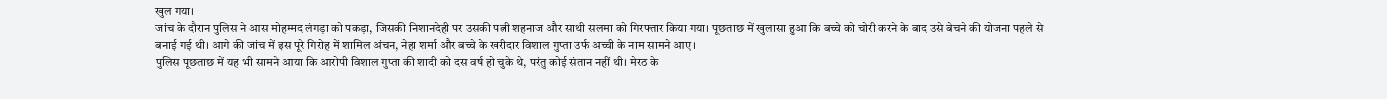खुल गया।
जांच के दौरान पुलिस ने आस मोहम्मद लंगड़ा को पकड़ा, जिसकी निशानदेही पर उसकी पत्नी शहनाज और साथी सलमा को गिरफ्तार किया गया। पूछताछ में खुलासा हुआ कि बच्चे को चोरी करने के बाद उसे बेचने की योजना पहले से बनाई गई थी। आगे की जांच में इस पूरे गिरोह में शामिल अंचन, नेहा शर्मा और बच्चे के खरीदार विशाल गुप्ता उर्फ अच्ची के नाम सामने आए।
पुलिस पूछताछ में यह भी सामने आया कि आरोपी विशाल गुप्ता की शादी को दस वर्ष हो चुके थे, परंतु कोई संतान नहीं थी। मेरठ के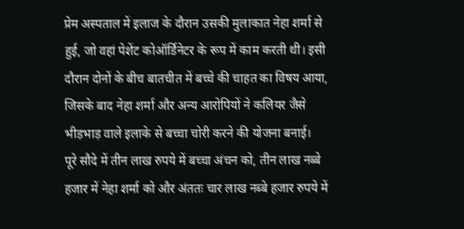प्रेम अस्पताल में इलाज के दौरान उसकी मुलाकात नेहा शर्मा से हुई, जो वहां पेशेंट कोऑर्डिनेटर के रूप में काम करती थी। इसी दौरान दोनों के बीच बातचीत में बच्चे की चाहत का विषय आया, जिसके बाद नेहा शर्मा और अन्य आरोपियों ने कलियर जैसे भीड़भाड़ वाले इलाके से बच्चा चोरी करने की योजना बनाई।
पूरे सौदे में तीन लाख रुपये में बच्चा अंचन को, तीन लाख नब्बे हजार में नेहा शर्मा को और अंततः चार लाख नब्बे हजार रुपये में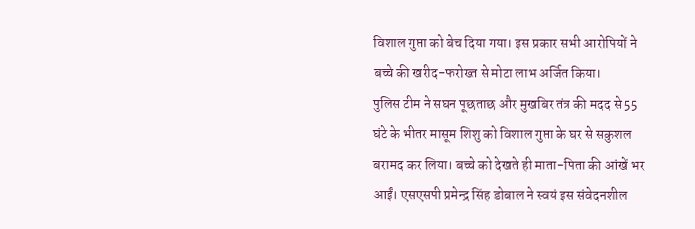विशाल गुप्ता को बेच दिया गया। इस प्रकार सभी आरोपियों ने बच्चे की खरीद-फरोख्त से मोटा लाभ अर्जित किया।
पुलिस टीम ने सघन पूछताछ और मुखबिर तंत्र की मदद से 55 घंटे के भीतर मासूम शिशु को विशाल गुप्ता के घर से सकुशल बरामद कर लिया। बच्चे को देखते ही माता-पिता की आंखें भर आईं। एसएसपी प्रमेन्द्र सिंह डोबाल ने स्वयं इस संवेदनशील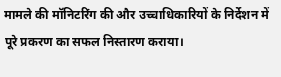मामले की मॉनिटरिंग की और उच्चाधिकारियों के निर्देशन में पूरे प्रकरण का सफल निस्तारण कराया।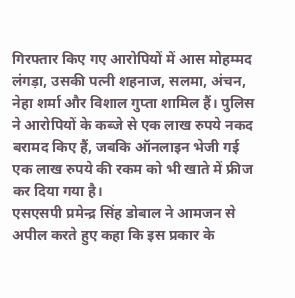गिरफ्तार किए गए आरोपियों में आस मोहम्मद लंगड़ा, उसकी पत्नी शहनाज, सलमा, अंचन, नेहा शर्मा और विशाल गुप्ता शामिल हैं। पुलिस ने आरोपियों के कब्जे से एक लाख रुपये नकद बरामद किए हैं, जबकि ऑनलाइन भेजी गई एक लाख रुपये की रकम को भी खाते में फ्रीज कर दिया गया है।
एसएसपी प्रमेन्द्र सिंह डोबाल ने आमजन से अपील करते हुए कहा कि इस प्रकार के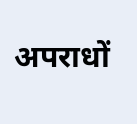अपराधों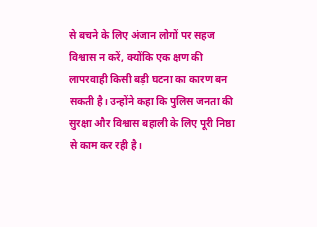से बचने के लिए अंजान लोगों पर सहज विश्वास न करें, क्योंकि एक क्षण की लापरवाही किसी बड़ी घटना का कारण बन सकती है। उन्होंने कहा कि पुलिस जनता की सुरक्षा और विश्वास बहाली के लिए पूरी निष्ठा से काम कर रही है।